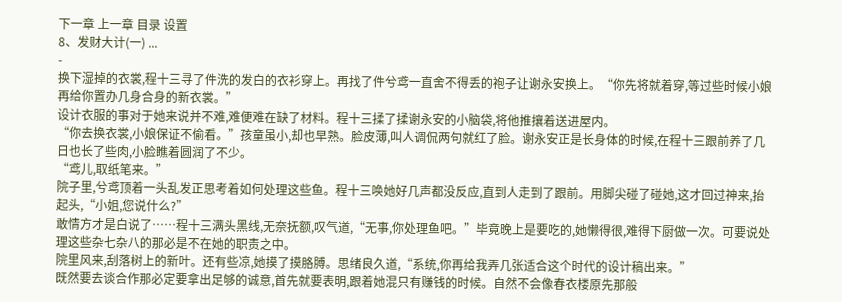下一章 上一章 目录 设置
8、发财大计(一) ...
-
换下湿掉的衣裳,程十三寻了件洗的发白的衣衫穿上。再找了件兮鸢一直舍不得丢的袍子让谢永安换上。“你先将就着穿,等过些时候小娘再给你置办几身合身的新衣裳。”
设计衣服的事对于她来说并不难,难便难在缺了材料。程十三揉了揉谢永安的小脑袋,将他推攘着送进屋内。
“你去换衣裳,小娘保证不偷看。”孩童虽小,却也早熟。脸皮薄,叫人调侃两句就红了脸。谢永安正是长身体的时候,在程十三跟前养了几日也长了些肉,小脸瞧着圆润了不少。
“鸢儿,取纸笔来。”
院子里,兮鸢顶着一头乱发正思考着如何处理这些鱼。程十三唤她好几声都没反应,直到人走到了跟前。用脚尖碰了碰她,这才回过神来,抬起头,“小姐,您说什么?”
敢情方才是白说了……程十三满头黑线,无奈抚额,叹气道,“无事,你处理鱼吧。”毕竟晚上是要吃的,她懒得很,难得下厨做一次。可要说处理这些杂七杂八的那必是不在她的职责之中。
院里风来,刮落树上的新叶。还有些凉,她摸了摸胳膊。思绪良久道,“系统,你再给我弄几张适合这个时代的设计稿出来。”
既然要去谈合作那必定要拿出足够的诚意,首先就要表明,跟着她混只有赚钱的时候。自然不会像春衣楼原先那般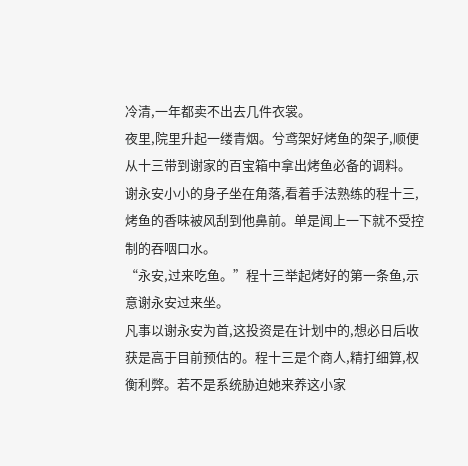冷清,一年都卖不出去几件衣裳。
夜里,院里升起一缕青烟。兮鸢架好烤鱼的架子,顺便从十三带到谢家的百宝箱中拿出烤鱼必备的调料。
谢永安小小的身子坐在角落,看着手法熟练的程十三,烤鱼的香味被风刮到他鼻前。单是闻上一下就不受控制的吞咽口水。
“永安,过来吃鱼。”程十三举起烤好的第一条鱼,示意谢永安过来坐。
凡事以谢永安为首,这投资是在计划中的,想必日后收获是高于目前预估的。程十三是个商人,精打细算,权衡利弊。若不是系统胁迫她来养这小家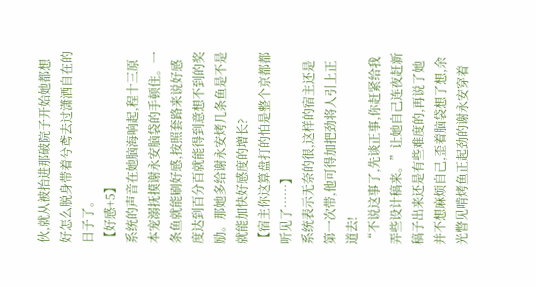伙,就从被抬进那破院子开始她都想好怎么脱身带着兮鸢去过潇洒自在的日子了。
【好感+5】
系统的声音在她脑海响起,程十三原本宠溺抚摸谢永安脑袋的手顿住。一条鱼就能刷好感,按照套路来说好感度达到百分百就能得到意想不到的奖励。那她多给谢永安烤几条鱼是不是就能加快好感度的增长?
【宿主你这算盘打的怕是整个京都都听见了……】
系统表示无奈的很,这样的宿主还是第一次带,他可得加把劲将人引上正道去!
“不说这事了,先谈正事,你赶紧给我弄些设计稿来。”让她自己连夜赶新稿子出来还是有些难度的,再说了她并不想麻烦自己,歪着脑袋想了想,余光瞥见啃烤鱼正起劲的谢永安穿着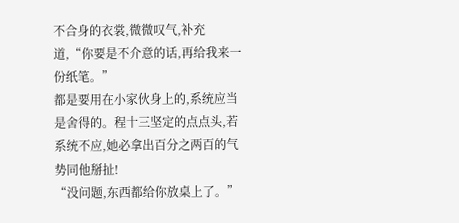不合身的衣裳,微微叹气,补充道,“你要是不介意的话,再给我来一份纸笔。”
都是要用在小家伙身上的,系统应当是舍得的。程十三坚定的点点头,若系统不应,她必拿出百分之两百的气势同他掰扯!
“没问题,东西都给你放桌上了。”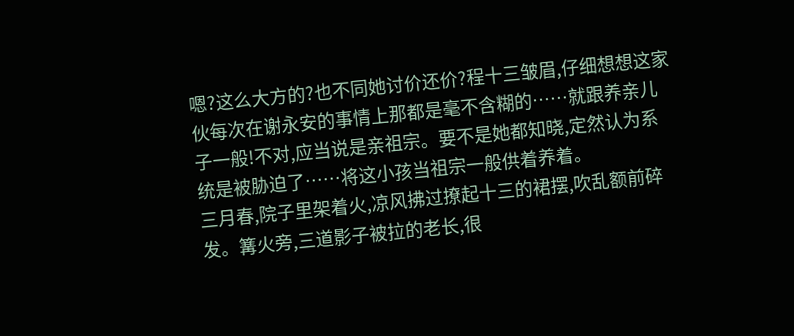嗯?这么大方的?也不同她讨价还价?程十三皱眉,仔细想想这家伙每次在谢永安的事情上那都是毫不含糊的……就跟养亲儿子一般!不对,应当说是亲祖宗。要不是她都知晓,定然认为系统是被胁迫了……将这小孩当祖宗一般供着养着。
三月春,院子里架着火,凉风拂过撩起十三的裙摆,吹乱额前碎发。篝火旁,三道影子被拉的老长,很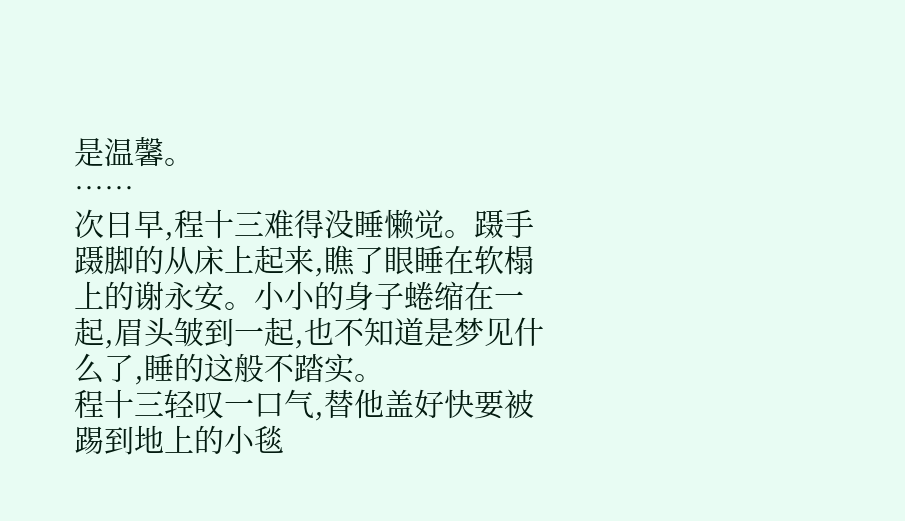是温馨。
……
次日早,程十三难得没睡懒觉。蹑手蹑脚的从床上起来,瞧了眼睡在软榻上的谢永安。小小的身子蜷缩在一起,眉头皱到一起,也不知道是梦见什么了,睡的这般不踏实。
程十三轻叹一口气,替他盖好快要被踢到地上的小毯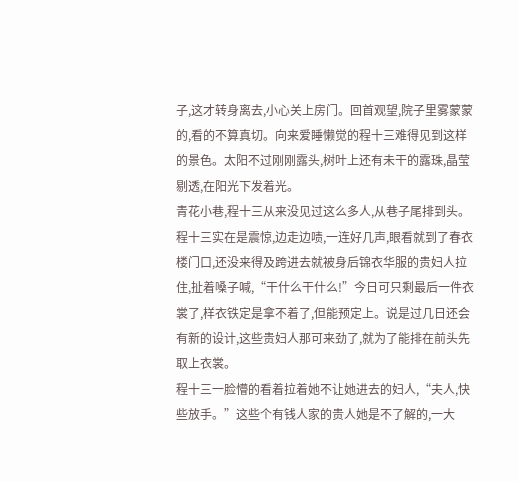子,这才转身离去,小心关上房门。回首观望,院子里雾蒙蒙的,看的不算真切。向来爱睡懒觉的程十三难得见到这样的景色。太阳不过刚刚露头,树叶上还有未干的露珠,晶莹剔透,在阳光下发着光。
青花小巷,程十三从来没见过这么多人,从巷子尾排到头。程十三实在是震惊,边走边啧,一连好几声,眼看就到了春衣楼门口,还没来得及跨进去就被身后锦衣华服的贵妇人拉住,扯着嗓子喊,“干什么干什么!”今日可只剩最后一件衣裳了,样衣铁定是拿不着了,但能预定上。说是过几日还会有新的设计,这些贵妇人那可来劲了,就为了能排在前头先取上衣裳。
程十三一脸懵的看着拉着她不让她进去的妇人,“夫人,快些放手。”这些个有钱人家的贵人她是不了解的,一大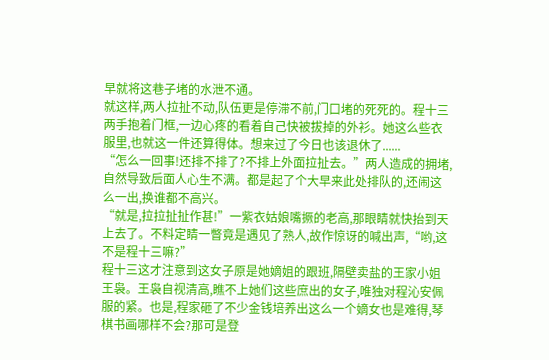早就将这巷子堵的水泄不通。
就这样,两人拉扯不动,队伍更是停滞不前,门口堵的死死的。程十三两手抱着门框,一边心疼的看着自己快被拔掉的外衫。她这么些衣服里,也就这一件还算得体。想来过了今日也该退休了......
“怎么一回事!还排不排了?不排上外面拉扯去。”两人造成的拥堵,自然导致后面人心生不满。都是起了个大早来此处排队的,还闹这么一出,换谁都不高兴。
“就是,拉拉扯扯作甚!”一紫衣姑娘嘴撅的老高,那眼睛就快抬到天上去了。不料定睛一瞥竟是遇见了熟人,故作惊讶的喊出声,“哟,这不是程十三嘛?”
程十三这才注意到这女子原是她嫡姐的跟班,隔壁卖盐的王家小姐王袅。王袅自视清高,瞧不上她们这些庶出的女子,唯独对程沁安佩服的紧。也是,程家砸了不少金钱培养出这么一个嫡女也是难得,琴棋书画哪样不会?那可是登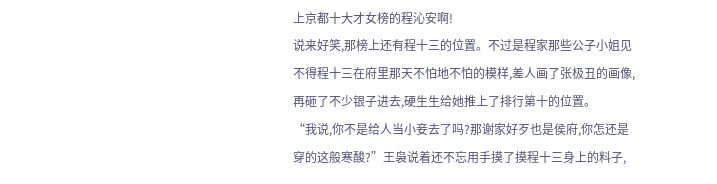上京都十大才女榜的程沁安啊!
说来好笑,那榜上还有程十三的位置。不过是程家那些公子小姐见不得程十三在府里那天不怕地不怕的模样,差人画了张极丑的画像,再砸了不少银子进去,硬生生给她推上了排行第十的位置。
“我说,你不是给人当小妾去了吗?那谢家好歹也是侯府,你怎还是穿的这般寒酸?”王袅说着还不忘用手摸了摸程十三身上的料子,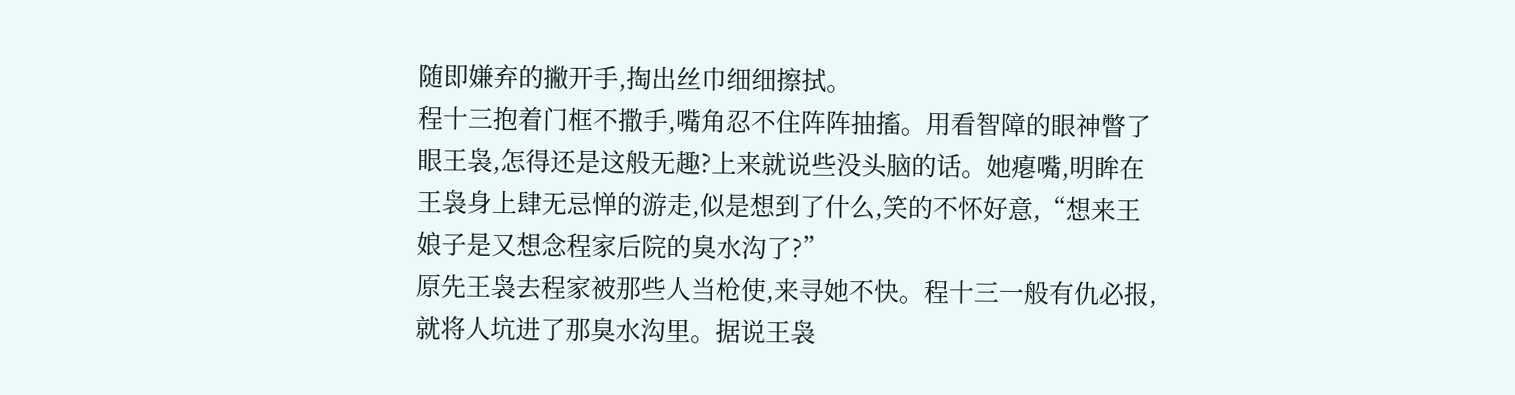随即嫌弃的撇开手,掏出丝巾细细擦拭。
程十三抱着门框不撒手,嘴角忍不住阵阵抽搐。用看智障的眼神瞥了眼王袅,怎得还是这般无趣?上来就说些没头脑的话。她瘪嘴,明眸在王袅身上肆无忌惮的游走,似是想到了什么,笑的不怀好意,“想来王娘子是又想念程家后院的臭水沟了?”
原先王袅去程家被那些人当枪使,来寻她不快。程十三一般有仇必报,就将人坑进了那臭水沟里。据说王袅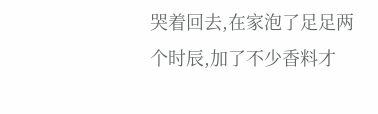哭着回去,在家泡了足足两个时辰,加了不少香料才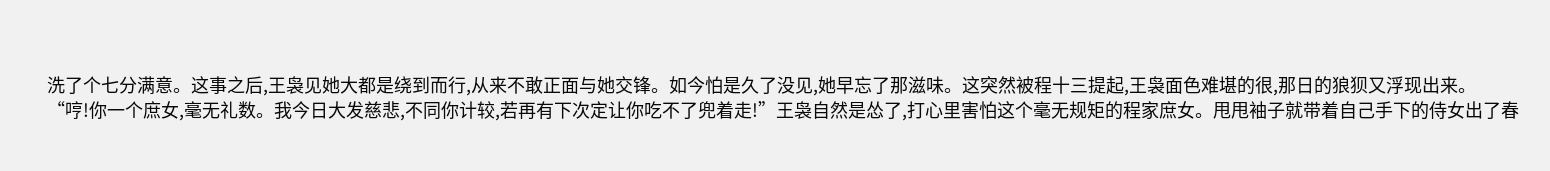洗了个七分满意。这事之后,王袅见她大都是绕到而行,从来不敢正面与她交锋。如今怕是久了没见,她早忘了那滋味。这突然被程十三提起,王袅面色难堪的很,那日的狼狈又浮现出来。
“哼!你一个庶女,毫无礼数。我今日大发慈悲,不同你计较,若再有下次定让你吃不了兜着走!”王袅自然是怂了,打心里害怕这个毫无规矩的程家庶女。甩甩袖子就带着自己手下的侍女出了春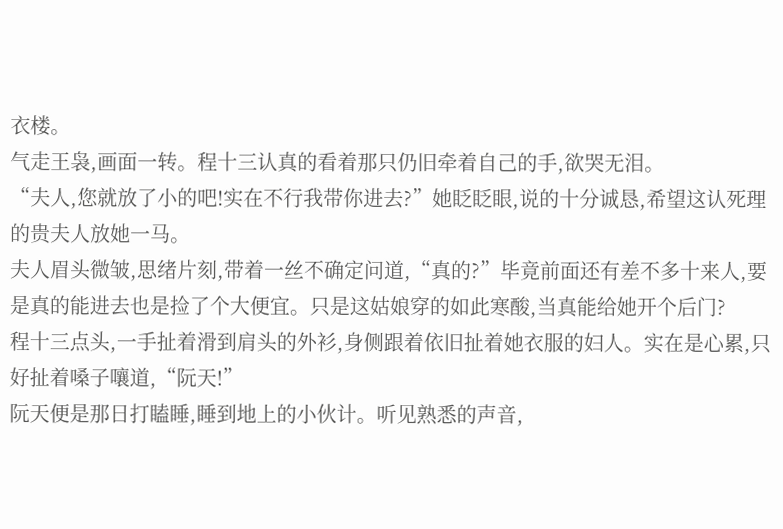衣楼。
气走王袅,画面一转。程十三认真的看着那只仍旧牵着自己的手,欲哭无泪。
“夫人,您就放了小的吧!实在不行我带你进去?”她眨眨眼,说的十分诚恳,希望这认死理的贵夫人放她一马。
夫人眉头微皱,思绪片刻,带着一丝不确定问道,“真的?”毕竟前面还有差不多十来人,要是真的能进去也是捡了个大便宜。只是这姑娘穿的如此寒酸,当真能给她开个后门?
程十三点头,一手扯着滑到肩头的外衫,身侧跟着依旧扯着她衣服的妇人。实在是心累,只好扯着嗓子嚷道,“阮天!”
阮天便是那日打瞌睡,睡到地上的小伙计。听见熟悉的声音,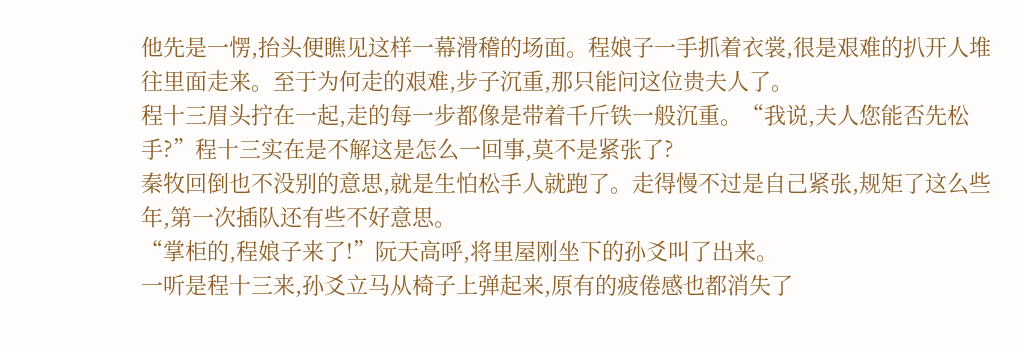他先是一愣,抬头便瞧见这样一幕滑稽的场面。程娘子一手抓着衣裳,很是艰难的扒开人堆往里面走来。至于为何走的艰难,步子沉重,那只能问这位贵夫人了。
程十三眉头拧在一起,走的每一步都像是带着千斤铁一般沉重。“我说,夫人您能否先松手?”程十三实在是不解这是怎么一回事,莫不是紧张了?
秦牧回倒也不没别的意思,就是生怕松手人就跑了。走得慢不过是自己紧张,规矩了这么些年,第一次插队还有些不好意思。
“掌柜的,程娘子来了!”阮天高呼,将里屋刚坐下的孙爻叫了出来。
一听是程十三来,孙爻立马从椅子上弹起来,原有的疲倦感也都消失了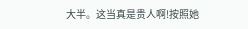大半。这当真是贵人啊!按照她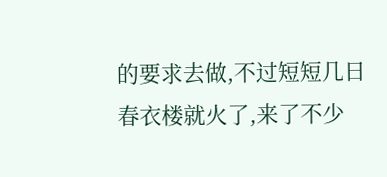的要求去做,不过短短几日春衣楼就火了,来了不少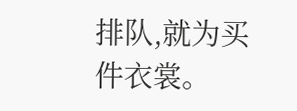排队,就为买件衣裳。